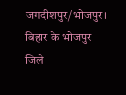जगदीशपुर/भोजपुर। बिहार के भोजपुर जिले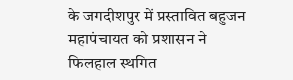के जगदीशपुर में प्रस्तावित बहुजन महापंचायत को प्रशासन ने फिलहाल स्थगित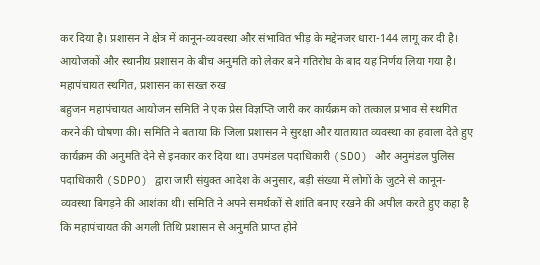कर दिया है। प्रशासन ने क्षेत्र में कानून-व्यवस्था और संभावित भीड़ के मद्देनजर धारा-144 लागू कर दी है। आयोजकों और स्थानीय प्रशासन के बीच अनुमति को लेकर बने गतिरोध के बाद यह निर्णय लिया गया है।
महापंचायत स्थगित, प्रशासन का सख्त रुख
बहुजन महापंचायत आयोजन समिति ने एक प्रेस विज्ञप्ति जारी कर कार्यक्रम को तत्काल प्रभाव से स्थगित करने की घोषणा की। समिति ने बताया कि जिला प्रशासन ने सुरक्षा और यातायात व्यवस्था का हवाला देते हुए कार्यक्रम की अनुमति देने से इनकार कर दिया था। उपमंडल पदाधिकारी (SDO) और अनुमंडल पुलिस पदाधिकारी (SDPO) द्वारा जारी संयुक्त आदेश के अनुसार, बड़ी संख्या में लोगों के जुटने से कानून-व्यवस्था बिगड़ने की आशंका थी। समिति ने अपने समर्थकों से शांति बनाए रखने की अपील करते हुए कहा है कि महापंचायत की अगली तिथि प्रशासन से अनुमति प्राप्त होने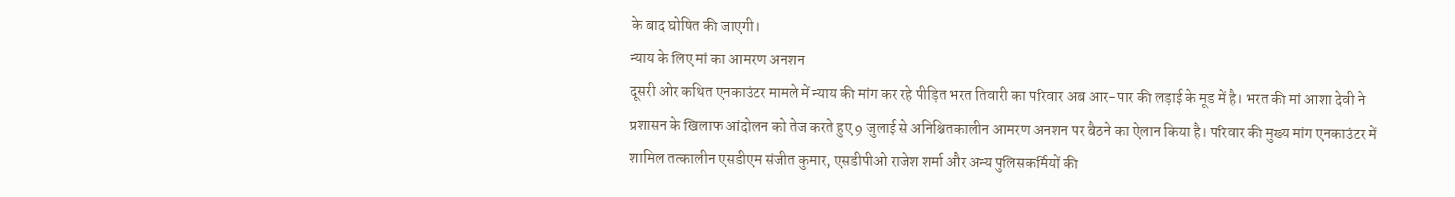के बाद घोषित की जाएगी।
न्याय के लिए मां का आमरण अनशन
दूसरी ओर कथित एनकाउंटर मामले में न्याय की मांग कर रहे पीड़ित भरत तिवारी का परिवार अब आर-पार की लड़ाई के मूड में है। भरत की मां आशा देवी ने प्रशासन के खिलाफ आंदोलन को तेज करते हुए 9 जुलाई से अनिश्चितकालीन आमरण अनशन पर बैठने का ऐलान किया है। परिवार की मुख्य मांग एनकाउंटर में शामिल तत्कालीन एसडीएम संजीत कुमार, एसडीपीओ राजेश शर्मा और अन्य पुलिसकर्मियों की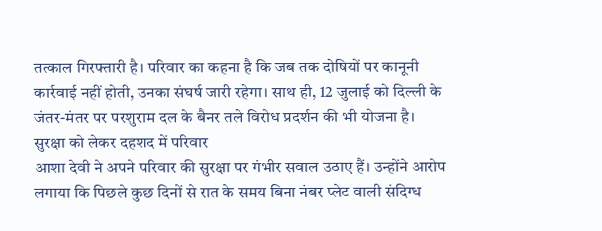तत्काल गिरफ्तारी है। परिवार का कहना है कि जब तक दोषियों पर कानूनी कार्रवाई नहीं होती, उनका संघर्ष जारी रहेगा। साथ ही, 12 जुलाई को दिल्ली के जंतर-मंतर पर परशुराम दल के बैनर तले विरोध प्रदर्शन की भी योजना है।
सुरक्षा को लेकर दहशद में परिवार
आशा देवी ने अपने परिवार की सुरक्षा पर गंभीर सवाल उठाए हैं। उन्होंने आरोप लगाया कि पिछले कुछ दिनों से रात के समय बिना नंबर प्लेट वाली संदिग्ध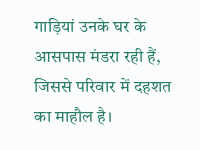गाड़ियां उनके घर के आसपास मंडरा रही हैं, जिससे परिवार में दहशत का माहौल है।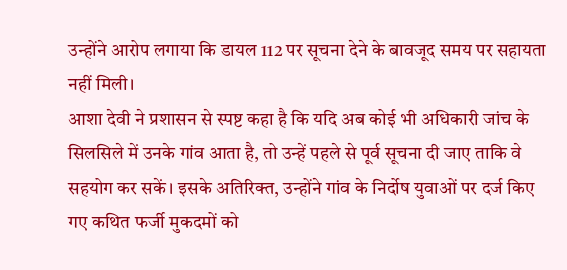उन्होंने आरोप लगाया कि डायल 112 पर सूचना देने के बावजूद समय पर सहायता नहीं मिली।
आशा देवी ने प्रशासन से स्पष्ट कहा है कि यदि अब कोई भी अधिकारी जांच के सिलसिले में उनके गांव आता है, तो उन्हें पहले से पूर्व सूचना दी जाए ताकि वे सहयोग कर सकें। इसके अतिरिक्त, उन्होंने गांव के निर्दोष युवाओं पर दर्ज किए गए कथित फर्जी मुकदमों को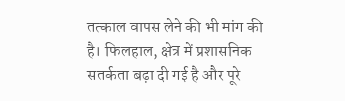तत्काल वापस लेने की भी मांग की है। फिलहाल, क्षेत्र में प्रशासनिक सतर्कता बढ़ा दी गई है और पूरे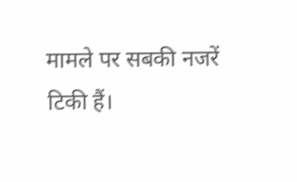मामले पर सबकी नजरें टिकी हैं।